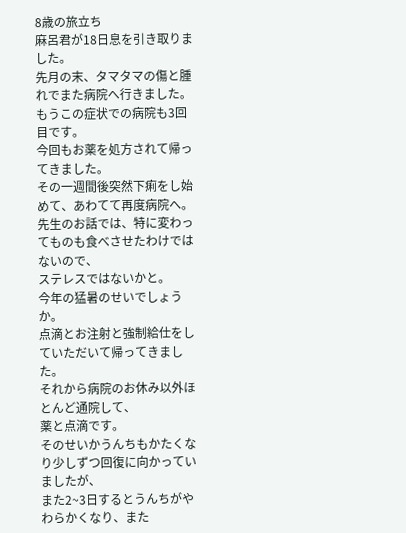8歳の旅立ち
麻呂君が18日息を引き取りました。
先月の末、タマタマの傷と腫れでまた病院へ行きました。
もうこの症状での病院も3回目です。
今回もお薬を処方されて帰ってきました。
その一週間後突然下痢をし始めて、あわてて再度病院へ。
先生のお話では、特に変わってものも食べさせたわけではないので、
ステレスではないかと。
今年の猛暑のせいでしょうか。
点滴とお注射と強制給仕をしていただいて帰ってきました。
それから病院のお休み以外ほとんど通院して、
薬と点滴です。
そのせいかうんちもかたくなり少しずつ回復に向かっていましたが、
また2~3日するとうんちがやわらかくなり、また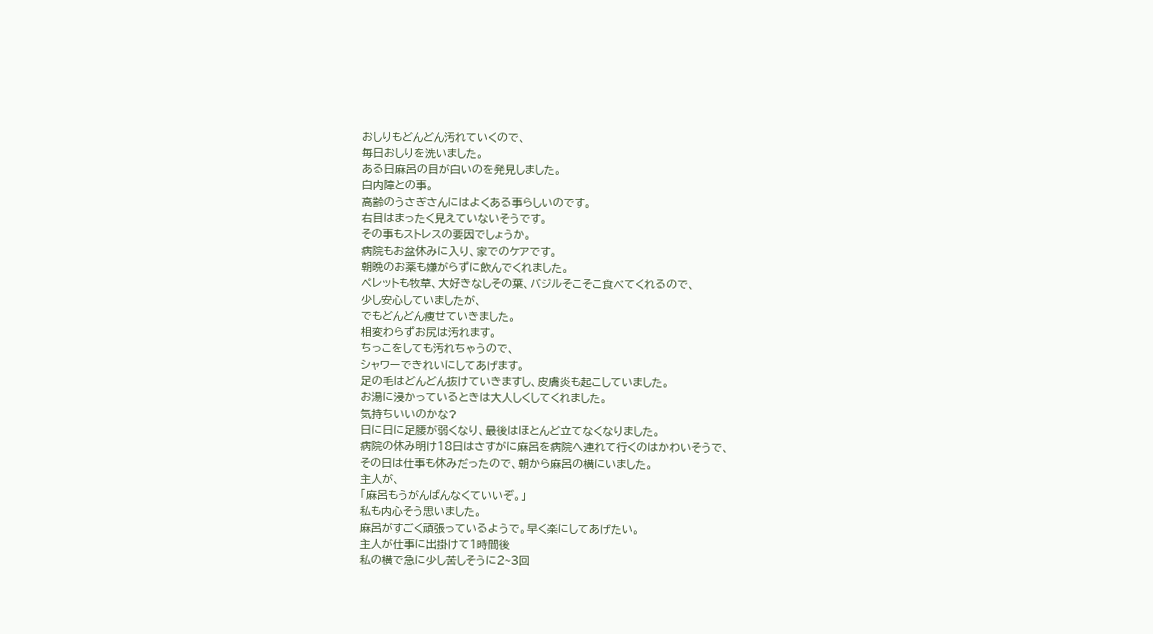おしりもどんどん汚れていくので、
毎日おしりを洗いました。
ある日麻呂の目が白いのを発見しました。
白内障との事。
高齢のうさぎさんにはよくある事らしいのです。
右目はまったく見えていないそうです。
その事もストレスの要因でしょうか。
病院もお盆休みに入り、家でのケアです。
朝晩のお薬も嫌がらずに飲んでくれました。
ペレットも牧草、大好きなしその葉、バジルそこそこ食べてくれるので、
少し安心していましたが、
でもどんどん痩せていきました。
相変わらずお尻は汚れます。
ちっこをしても汚れちゃうので、
シャワーできれいにしてあげます。
足の毛はどんどん抜けていきますし、皮膚炎も起こしていました。
お湯に浸かっているときは大人しくしてくれました。
気持ちいいのかな?
日に日に足腰が弱くなり、最後はほとんど立てなくなりました。
病院の休み明け18日はさすがに麻呂を病院へ連れて行くのはかわいそうで、
その日は仕事も休みだったので、朝から麻呂の横にいました。
主人が、
「麻呂もうがんばんなくていいぞ。」
私も内心そう思いました。
麻呂がすごく頑張っているようで。早く楽にしてあげたい。
主人が仕事に出掛けて1時間後
私の横で急に少し苦しそうに2~3回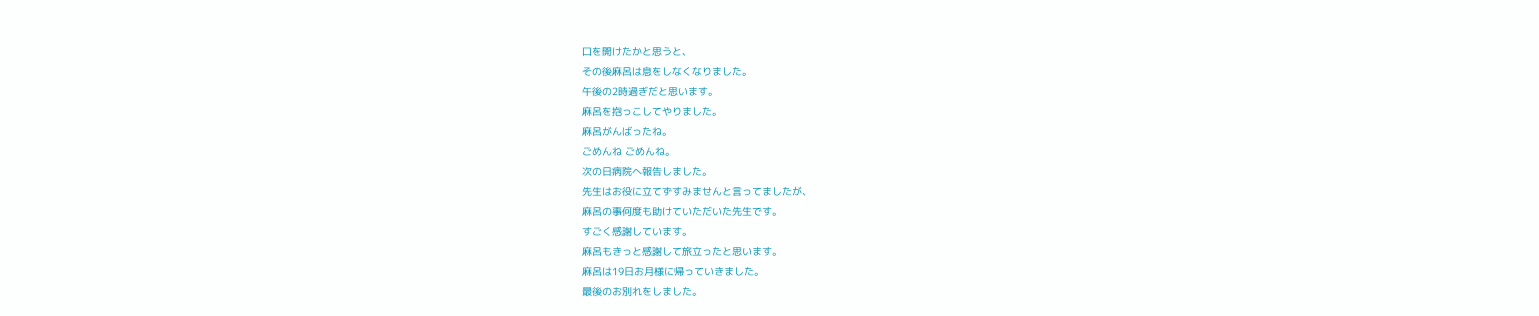口を開けたかと思うと、
その後麻呂は息をしなくなりました。
午後の2時過ぎだと思います。
麻呂を抱っこしてやりました。
麻呂がんばったね。
ごめんね ごめんね。
次の日病院へ報告しました。
先生はお役に立てずすみませんと言ってましたが、
麻呂の事何度も助けていただいた先生です。
すごく感謝しています。
麻呂もきっと感謝して旅立ったと思います。
麻呂は19日お月様に帰っていきました。
最後のお別れをしました。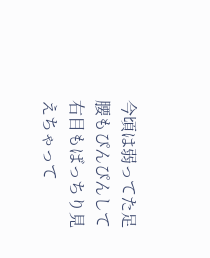今頃は弱ってた足腰もぴんぴんして
右目もばっちり見えちゃって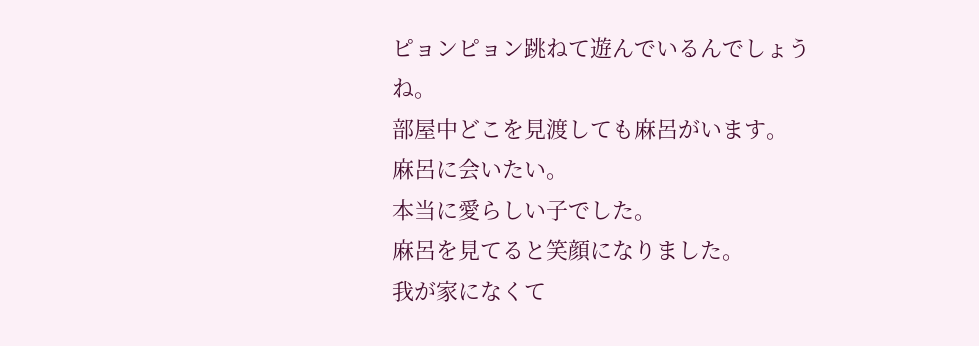ピョンピョン跳ねて遊んでいるんでしょうね。
部屋中どこを見渡しても麻呂がいます。
麻呂に会いたい。
本当に愛らしい子でした。
麻呂を見てると笑顔になりました。
我が家になくて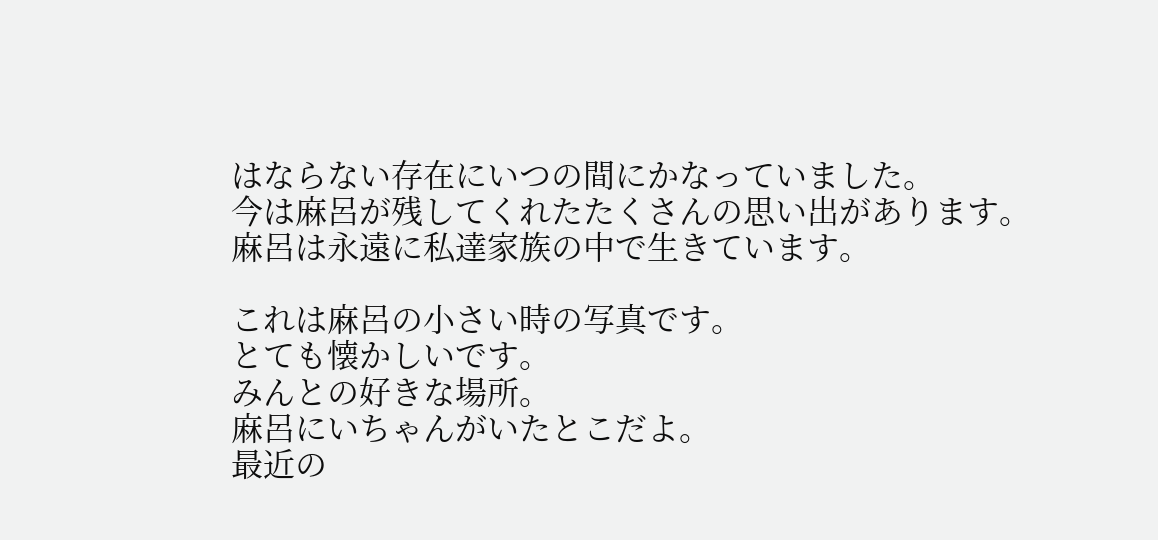はならない存在にいつの間にかなっていました。
今は麻呂が残してくれたたくさんの思い出があります。
麻呂は永遠に私達家族の中で生きています。

これは麻呂の小さい時の写真です。
とても懐かしいです。
みんとの好きな場所。
麻呂にいちゃんがいたとこだよ。
最近の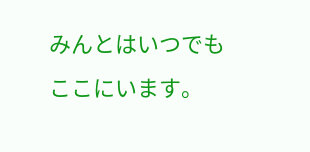みんとはいつでもここにいます。